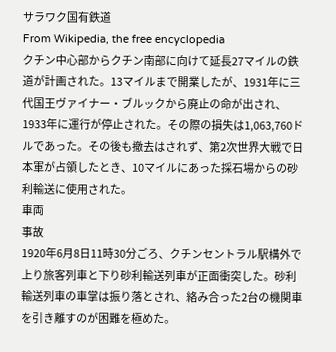サラワク国有鉄道
From Wikipedia, the free encyclopedia
クチン中心部からクチン南部に向けて延長27マイルの鉄道が計画された。13マイルまで開業したが、1931年に三代国王ヴァイナー・ブルックから廃止の命が出され、1933年に運行が停止された。その際の損失は1,063,760ドルであった。その後も撤去はされず、第2次世界大戦で日本軍が占領したとき、10マイルにあった採石場からの砂利輸送に使用された。
車両
事故
1920年6月8日11時30分ごろ、クチンセントラル駅構外で上り旅客列車と下り砂利輸送列車が正面衝突した。砂利輸送列車の車掌は振り落とされ、絡み合った2台の機関車を引き離すのが困難を極めた。